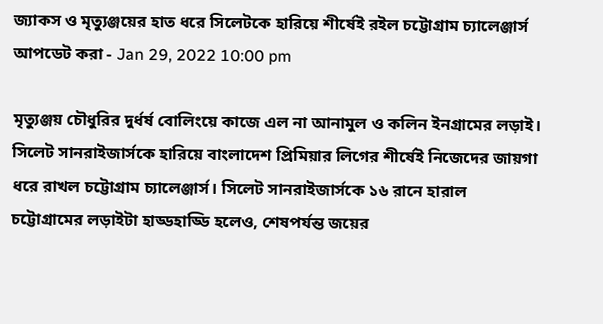জ্যাকস ও মৃত্যুঞ্জয়ের হাত ধরে সিলেটকে হারিয়ে শীর্ষেই রইল চট্টোগ্রাম চ্যালেঞ্জার্স
আপডেট করা - Jan 29, 2022 10:00 pm

মৃত্যুঞ্জয় চৌধুরির দুর্ধর্ষ বোলিংয়ে কাজে এল না আনামুল ও কলিন ইনগ্রামের লড়াই। সিলেট সানরাইজার্সকে হারিয়ে বাংলাদেশ প্রিমিয়ার লিগের শীর্ষেই নিজেদের জায়গা ধরে রাখল চট্টোগ্রাম চ্যালেঞ্জার্স। সিলেট সানরাইজার্সকে ১৬ রানে হারাল চট্টোগ্রামের লড়াইটা হাড্ডহাড্ডি হলেও, শেষপর্যন্ত জয়ের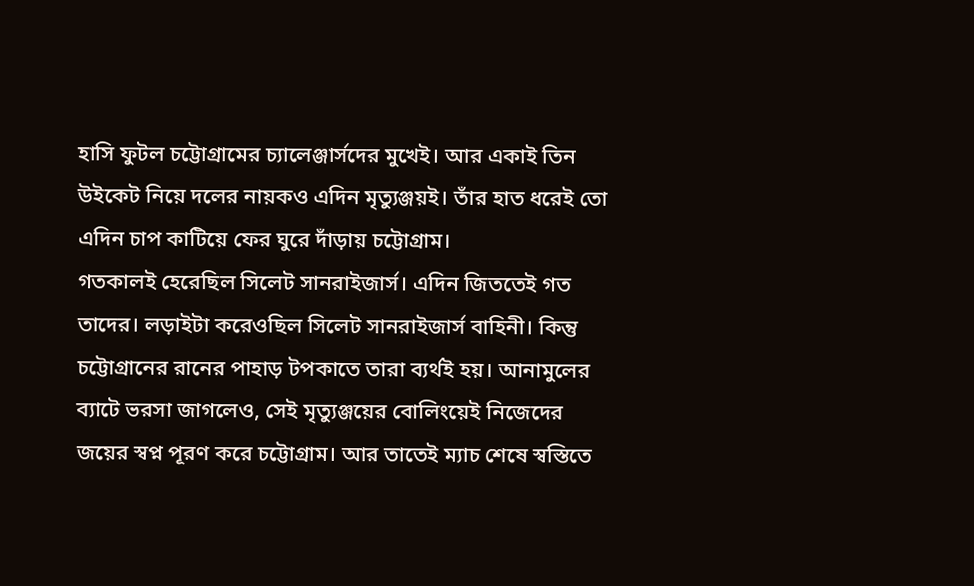হাসি ফুটল চট্টোগ্রামের চ্যালেঞ্জার্সদের মুখেই। আর একাই তিন উইকেট নিয়ে দলের নায়কও এদিন মৃত্যুঞ্জয়ই। তাঁর হাত ধরেই তো এদিন চাপ কাটিয়ে ফের ঘুরে দাঁড়ায় চট্টোগ্রাম।
গতকালই হেরেছিল সিলেট সানরাইজার্স। এদিন জিততেই গত তাদের। লড়াইটা করেওছিল সিলেট সানরাইজার্স বাহিনী। কিন্তু চট্টোগ্রানের রানের পাহাড় টপকাতে তারা ব্যর্থই হয়। আনামুলের ব্যাটে ভরসা জাগলেও, সেই মৃত্যুঞ্জয়ের বোলিংয়েই নিজেদের জয়ের স্বপ্ন পূরণ করে চট্টোগ্রাম। আর তাতেই ম্যাচ শেষে স্বস্তিতে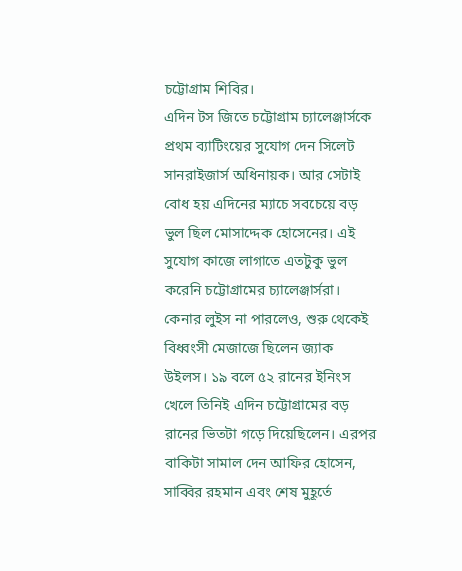চট্টোগ্রাম শিবির।
এদিন টস জিতে চট্টোগ্রাম চ্যালেঞ্জার্সকে প্রথম ব্যাটিংয়ের সুযোগ দেন সিলেট সানরাইজার্স অধিনায়ক। আর সেটাই বোধ হয় এদিনের ম্যাচে সবচেয়ে বড় ভুল ছিল মোসাদ্দেক হোসেনের। এই সুযোগ কাজে লাগাতে এতটুকু ভুল করেনি চট্টোগ্রামের চ্যালেঞ্জার্সরা। কেনার লুইস না পারলেও, শুরু থেকেই বিধ্বংসী মেজাজে ছিলেন জ্যাক উইলস। ১৯ বলে ৫২ রানের ইনিংস খেলে তিনিই এদিন চট্টোগ্রামের বড় রানের ভিতটা গড়ে দিয়েছিলেন। এরপর বাকিটা সামাল দেন আফির হোসেন, সাব্বির রহমান এবং শেষ মুহূর্তে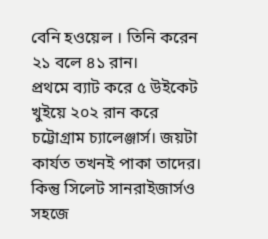বেনি হওয়েল । তিনি করেন ২১ বলে ৪১ রান।
প্রথমে ব্যাট করে ৫ উইকেট খুইয়ে ২০২ রান করে চট্টোগ্রাম চ্যালেঞ্জার্স। জয়টা কার্যত তখনই পাকা তাদের। কিন্তু সিলেট সানরাইজার্সও সহজে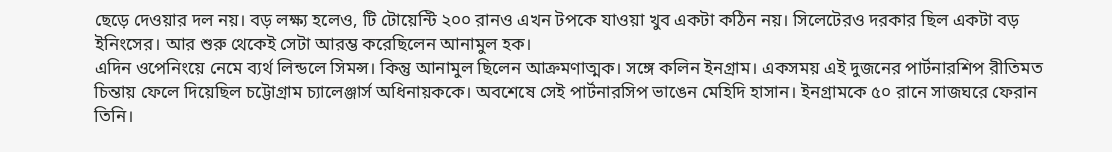ছেড়ে দেওয়ার দল নয়। বড় লক্ষ্য হলেও, টি টোয়েন্টি ২০০ রানও এখন টপকে যাওয়া খুব একটা কঠিন নয়। সিলেটেরও দরকার ছিল একটা বড় ইনিংসের। আর শুরু থেকেই সেটা আরম্ভ করেছিলেন আনামুল হক।
এদিন ওপেনিংয়ে নেমে ব্যর্থ লিন্ডলে সিমন্স। কিন্তু আনামুল ছিলেন আক্রমণাত্মক। সঙ্গে কলিন ইনগ্রাম। একসময় এই দুজনের পার্টনারশিপ রীতিমত চিন্তায় ফেলে দিয়েছিল চট্টোগ্রাম চ্যালেঞ্জার্স অধিনায়ককে। অবশেষে সেই পার্টনারসিপ ভাঙেন মেহিদি হাসান। ইনগ্রামকে ৫০ রানে সাজঘরে ফেরান তিনি।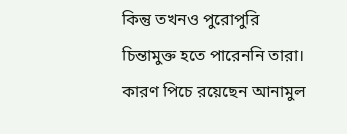কিন্তু তখনও পুরোপুরি চিন্তামুক্ত হতে পারেননি তারা। কারণ পিচে রয়েছেন আনামুল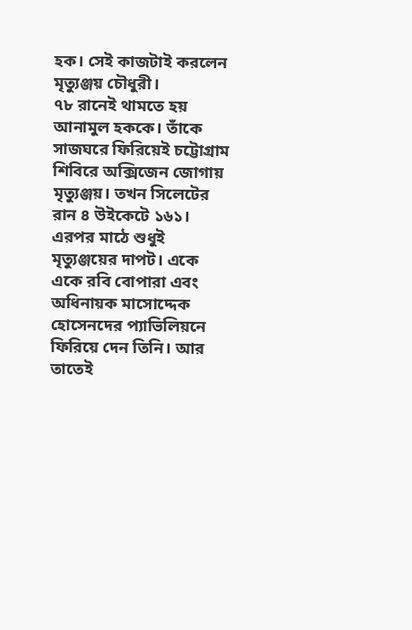হক। সেই কাজটাই করলেন মৃত্যুঞ্জয় চৌধুরী।
৭৮ রানেই থামতে হয় আনামুল হককে। তাঁকে সাজঘরে ফিরিয়েই চট্টোগ্রাম শিবিরে অক্সিজেন জোগায় মৃত্যুঞ্জয়। তখন সিলেটের রান ৪ উইকেটে ১৬১। এরপর মাঠে শুধুই মৃত্যুঞ্জয়ের দাপট। একে একে রবি বোপারা এবং অধিনায়ক মাসোদ্দেক হোসেনদের প্যাভিলিয়নে ফিরিয়ে দেন তিনি। আর তাতেই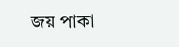জয় পাকা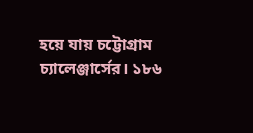হয়ে যায় চট্টোগ্রাম চ্যালেঞ্জার্সের। ১৮৬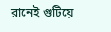রানেই গুটিয়ে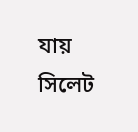যায় সিলেট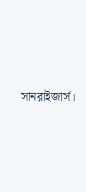সানরাইজার্স।